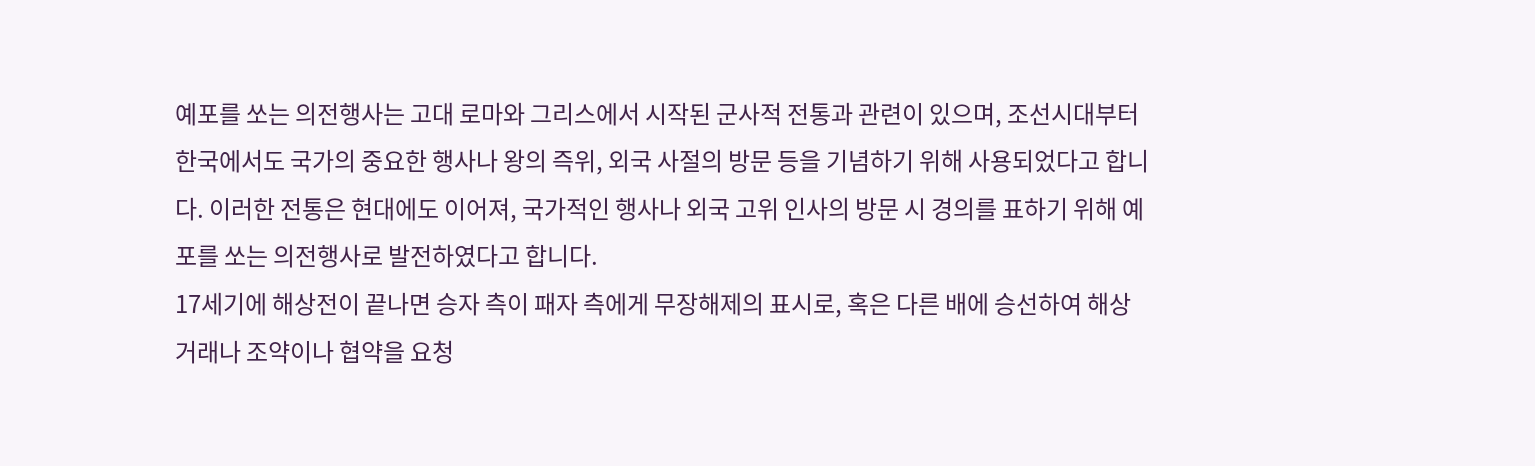예포를 쏘는 의전행사는 고대 로마와 그리스에서 시작된 군사적 전통과 관련이 있으며, 조선시대부터 한국에서도 국가의 중요한 행사나 왕의 즉위, 외국 사절의 방문 등을 기념하기 위해 사용되었다고 합니다. 이러한 전통은 현대에도 이어져, 국가적인 행사나 외국 고위 인사의 방문 시 경의를 표하기 위해 예포를 쏘는 의전행사로 발전하였다고 합니다.
17세기에 해상전이 끝나면 승자 측이 패자 측에게 무장해제의 표시로, 혹은 다른 배에 승선하여 해상 거래나 조약이나 협약을 요청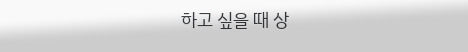하고 싶을 때 상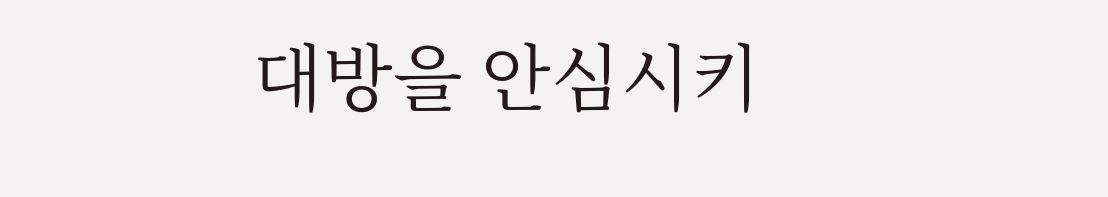대방을 안심시키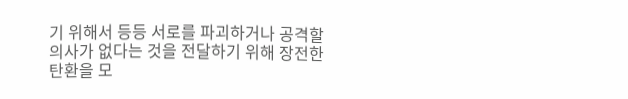기 위해서 등등 서로를 파괴하거나 공격할 의사가 없다는 것을 전달하기 위해 장전한 탄환을 모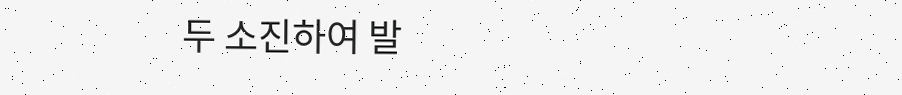두 소진하여 발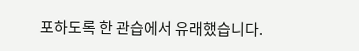포하도록 한 관습에서 유래했습니다.